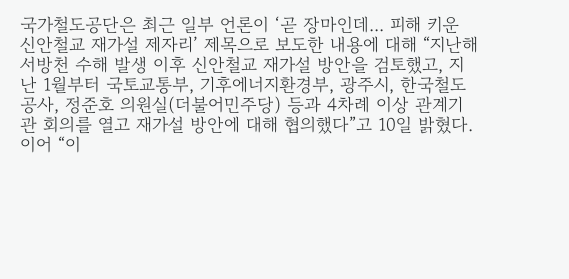국가철도공단은 최근 일부 언론이 ‘곧 장마인데... 피해 키운 신안철교 재가설 제자리’ 제목으로 보도한 내용에 대해 “지난해 서방천 수해 발생 이후 신안철교 재가설 방안을 검토했고, 지난 1월부터 국토교통부, 기후에너지환경부, 광주시, 한국철도공사, 정준호 의원실(더불어민주당) 등과 4차례 이상 관계기관 회의를 열고 재가설 방안에 대해 협의했다”고 10일 밝혔다.
이어 “이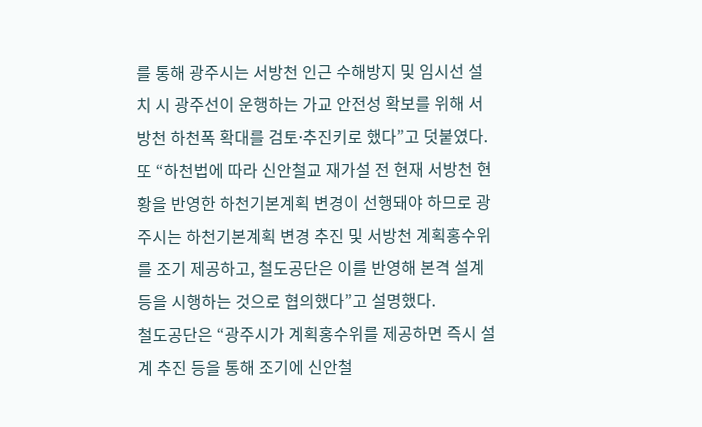를 통해 광주시는 서방천 인근 수해방지 및 임시선 설치 시 광주선이 운행하는 가교 안전성 확보를 위해 서방천 하천폭 확대를 검토⸱추진키로 했다”고 덧붙였다.
또 “하천법에 따라 신안철교 재가설 전 현재 서방천 현황을 반영한 하천기본계획 변경이 선행돼야 하므로 광주시는 하천기본계획 변경 추진 및 서방천 계획홍수위를 조기 제공하고, 철도공단은 이를 반영해 본격 설계 등을 시행하는 것으로 협의했다”고 설명했다.
철도공단은 “광주시가 계획홍수위를 제공하면 즉시 설계 추진 등을 통해 조기에 신안철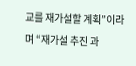교를 재가설할 계획”이라며 “재가설 추진 과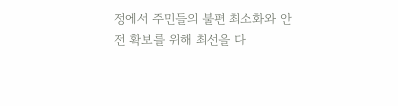정에서 주민들의 불편 최소화와 안전 확보를 위해 최선을 다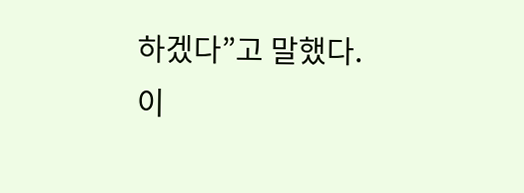하겠다”고 말했다.
이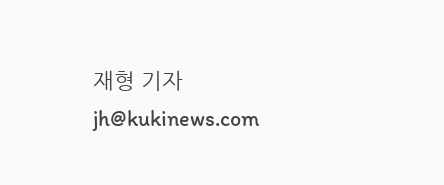재형 기자 jh@kukinews.com